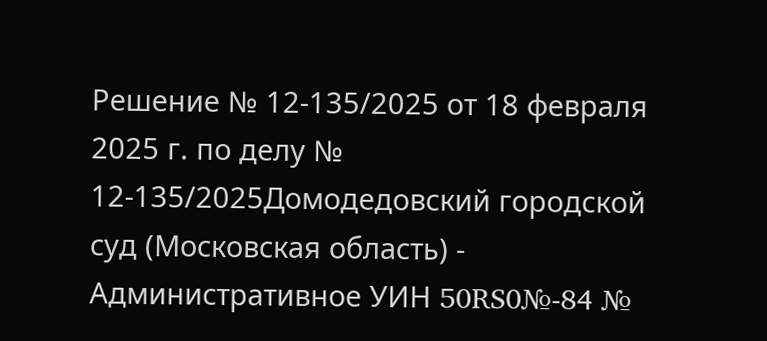Решение № 12-135/2025 от 18 февраля 2025 г. по делу № 12-135/2025Домодедовский городской суд (Московская область) - Административное УИН 50RS0№-84 №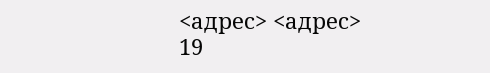<адрес> <адрес> 19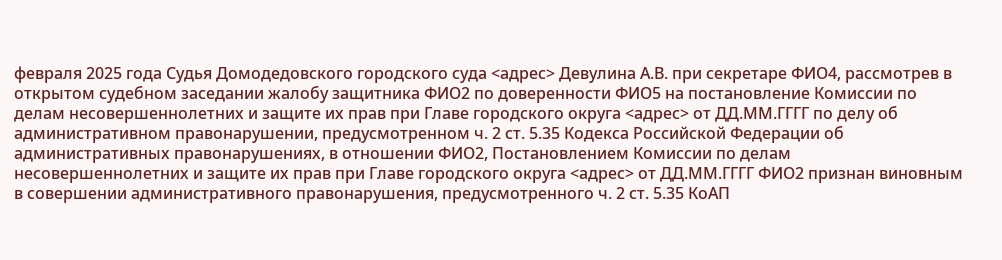февраля 2025 года Судья Домодедовского городского суда <адрес> Девулина А.В. при секретаре ФИО4, рассмотрев в открытом судебном заседании жалобу защитника ФИО2 по доверенности ФИО5 на постановление Комиссии по делам несовершеннолетних и защите их прав при Главе городского округа <адрес> от ДД.ММ.ГГГГ по делу об административном правонарушении, предусмотренном ч. 2 ст. 5.35 Кодекса Российской Федерации об административных правонарушениях, в отношении ФИО2, Постановлением Комиссии по делам несовершеннолетних и защите их прав при Главе городского округа <адрес> от ДД.ММ.ГГГГ ФИО2 признан виновным в совершении административного правонарушения, предусмотренного ч. 2 ст. 5.35 КоАП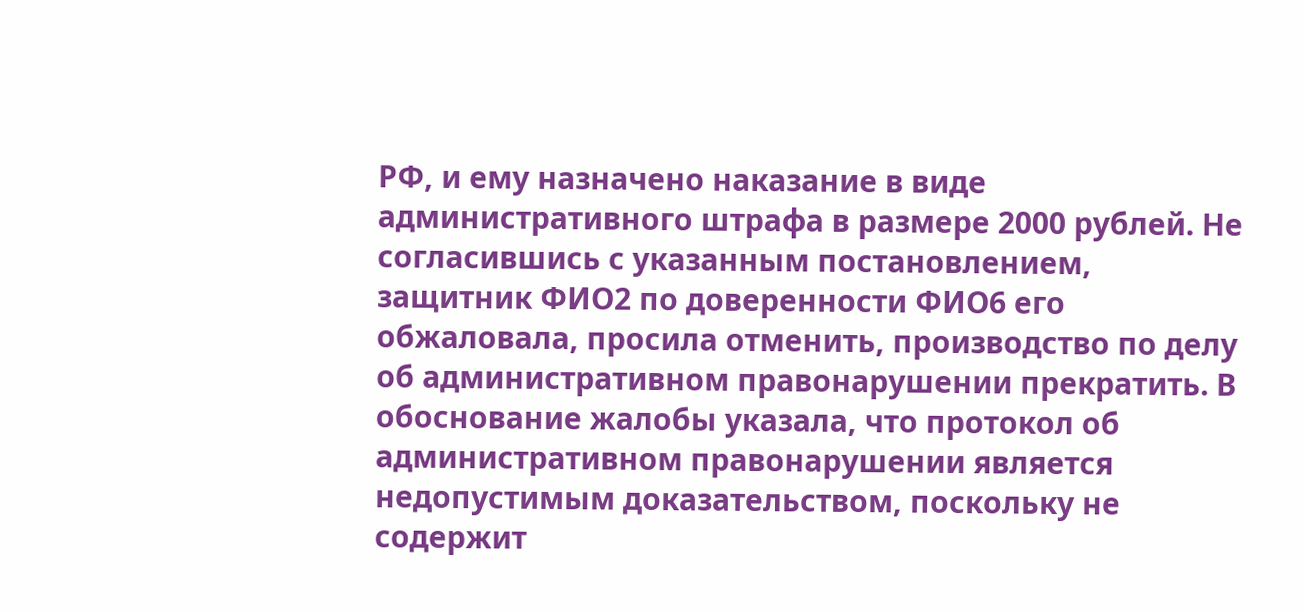РФ, и ему назначено наказание в виде административного штрафа в размере 2000 рублей. Не согласившись с указанным постановлением, защитник ФИО2 по доверенности ФИО6 его обжаловала, просила отменить, производство по делу об административном правонарушении прекратить. В обоснование жалобы указала, что протокол об административном правонарушении является недопустимым доказательством, поскольку не содержит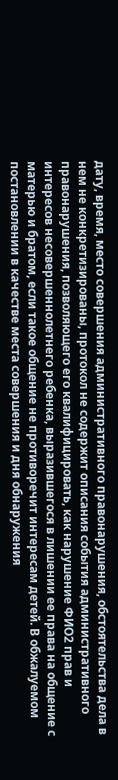дату, время, место совершения административного правонарушения, обстоятельства дела в нем не конкретизированы, протокол не содержит описания события административного правонарушения, позволяющего его квалифицировать, как нарушение ФИО2 прав и интересов несовершеннолетнего ребенка, выразившегося в лишении ее права на общение с матерью и братом, если такое общение не противоречит интересам детей. В обжалуемом постановлении в качестве места совершения и дня обнаружения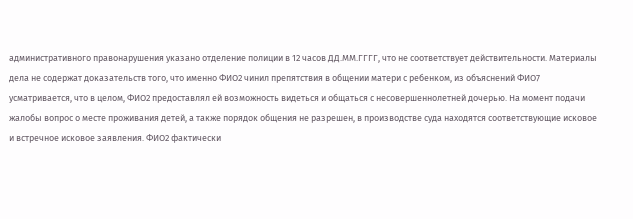административного правонарушения указано отделение полиции в 12 часов ДД.ММ.ГГГГ, что не соответствует действительности. Материалы дела не содержат доказательств того, что именно ФИО2 чинил препятствия в общении матери с ребенком, из объяснений ФИО7 усматривается, что в целом, ФИО2 предоставлял ей возможность видеться и общаться с несовершеннолетней дочерью. На момент подачи жалобы вопрос о месте проживания детей, а также порядок общения не разрешен, в производстве суда находятся соответствующие исковое и встречное исковое заявления. ФИО2 фактически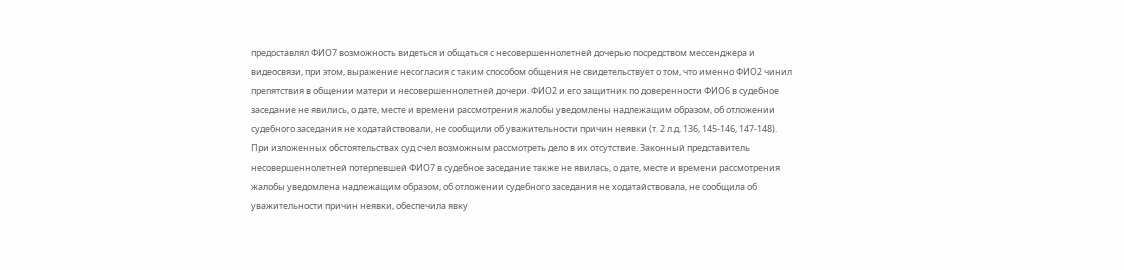предоставлял ФИО7 возможность видеться и общаться с несовершеннолетней дочерью посредством мессенджера и видеосвязи, при этом, выражение несогласия с таким способом общения не свидетельствует о том, что именно ФИО2 чинил препятствия в общении матери и несовершеннолетней дочери. ФИО2 и его защитник по доверенности ФИО6 в судебное заседание не явились, о дате, месте и времени рассмотрения жалобы уведомлены надлежащим образом, об отложении судебного заседания не ходатайствовали, не сообщили об уважительности причин неявки (т. 2 л.д. 136, 145-146, 147-148). При изложенных обстоятельствах суд счел возможным рассмотреть дело в их отсутствие. Законный представитель несовершеннолетней потерпевшей ФИО7 в судебное заседание также не явилась, о дате, месте и времени рассмотрения жалобы уведомлена надлежащим образом, об отложении судебного заседания не ходатайствовала, не сообщила об уважительности причин неявки, обеспечила явку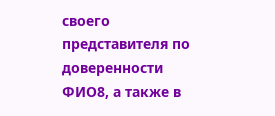своего представителя по доверенности ФИО8, а также в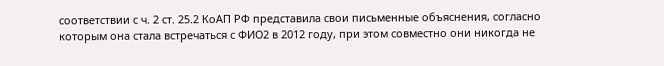соответствии с ч. 2 ст. 25.2 КоАП РФ представила свои письменные объяснения, согласно которым она стала встречаться с ФИО2 в 2012 году, при этом совместно они никогда не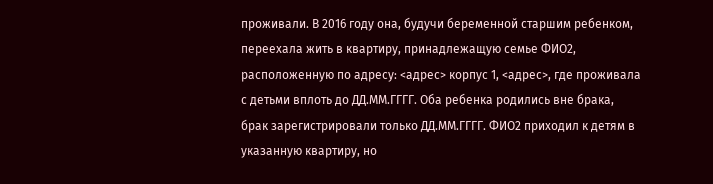проживали. В 2016 году она, будучи беременной старшим ребенком, переехала жить в квартиру, принадлежащую семье ФИО2, расположенную по адресу: <адрес> корпус 1, <адрес>, где проживала с детьми вплоть до ДД.ММ.ГГГГ. Оба ребенка родились вне брака, брак зарегистрировали только ДД.ММ.ГГГГ. ФИО2 приходил к детям в указанную квартиру, но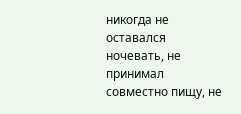никогда не оставался ночевать, не принимал совместно пищу, не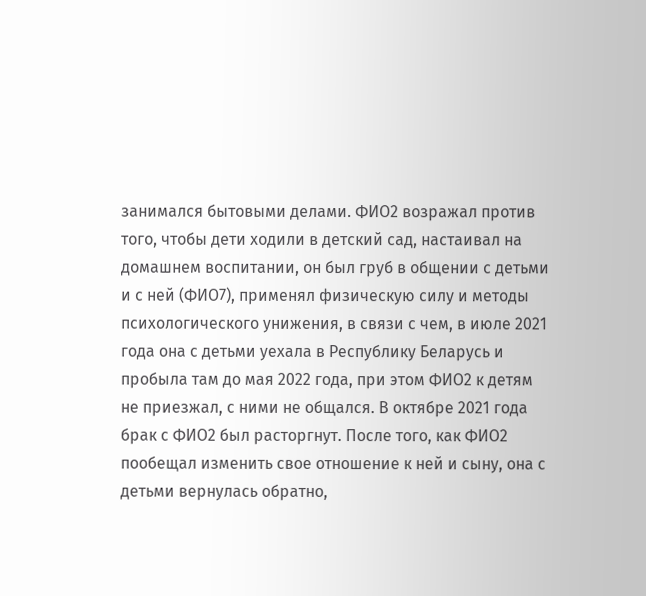занимался бытовыми делами. ФИО2 возражал против того, чтобы дети ходили в детский сад, настаивал на домашнем воспитании, он был груб в общении с детьми и с ней (ФИО7), применял физическую силу и методы психологического унижения, в связи с чем, в июле 2021 года она с детьми уехала в Республику Беларусь и пробыла там до мая 2022 года, при этом ФИО2 к детям не приезжал, с ними не общался. В октябре 2021 года брак с ФИО2 был расторгнут. После того, как ФИО2 пообещал изменить свое отношение к ней и сыну, она с детьми вернулась обратно,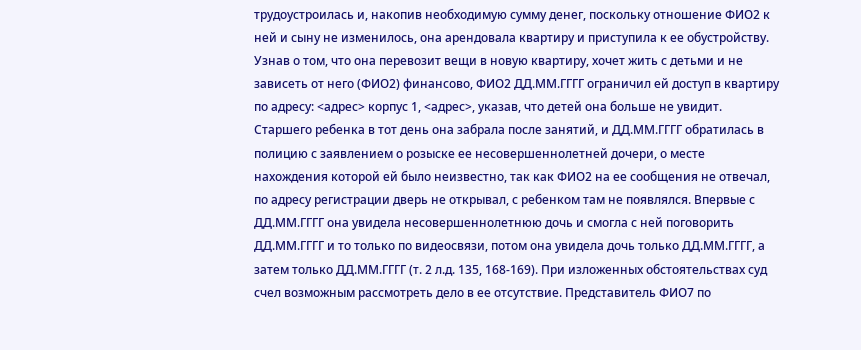трудоустроилась и, накопив необходимую сумму денег, поскольку отношение ФИО2 к ней и сыну не изменилось, она арендовала квартиру и приступила к ее обустройству. Узнав о том, что она перевозит вещи в новую квартиру, хочет жить с детьми и не зависеть от него (ФИО2) финансово, ФИО2 ДД.ММ.ГГГГ ограничил ей доступ в квартиру по адресу: <адрес> корпус 1, <адрес>, указав, что детей она больше не увидит. Старшего ребенка в тот день она забрала после занятий, и ДД.ММ.ГГГГ обратилась в полицию с заявлением о розыске ее несовершеннолетней дочери, о месте нахождения которой ей было неизвестно, так как ФИО2 на ее сообщения не отвечал, по адресу регистрации дверь не открывал, с ребенком там не появлялся. Впервые с ДД.ММ.ГГГГ она увидела несовершеннолетнюю дочь и смогла с ней поговорить ДД.ММ.ГГГГ и то только по видеосвязи, потом она увидела дочь только ДД.ММ.ГГГГ, а затем только ДД.ММ.ГГГГ (т. 2 л.д. 135, 168-169). При изложенных обстоятельствах суд счел возможным рассмотреть дело в ее отсутствие. Представитель ФИО7 по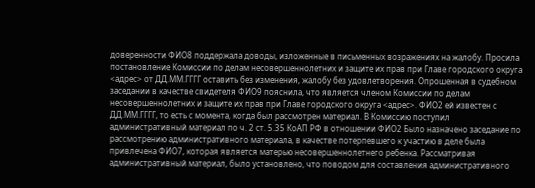доверенности ФИО8 поддержала доводы, изложенные в письменных возражениях на жалобу. Просила постановление Комиссии по делам несовершеннолетних и защите их прав при Главе городского округа <адрес> от ДД.ММ.ГГГГ оставить без изменения, жалобу без удовлетворения. Опрошенная в судебном заседании в качестве свидетеля ФИО9 пояснила, что является членом Комиссии по делам несовершеннолетних и защите их прав при Главе городского округа <адрес>. ФИО2 ей известен с ДД.ММ.ГГГГ, то есть с момента, когда был рассмотрен материал. В Комиссию поступил административный материал по ч. 2 ст. 5.35 КоАП РФ в отношении ФИО2 Было назначено заседание по рассмотрению административного материала, в качестве потерпевшего к участию в деле была привлечена ФИО7, которая является матерью несовершеннолетнего ребенка. Рассматривая административный материал, было установлено, что поводом для составления административного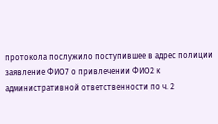протокола послужило поступившее в адрес полиции заявление ФИО7 о привлечении ФИО2 к административной ответственности по ч. 2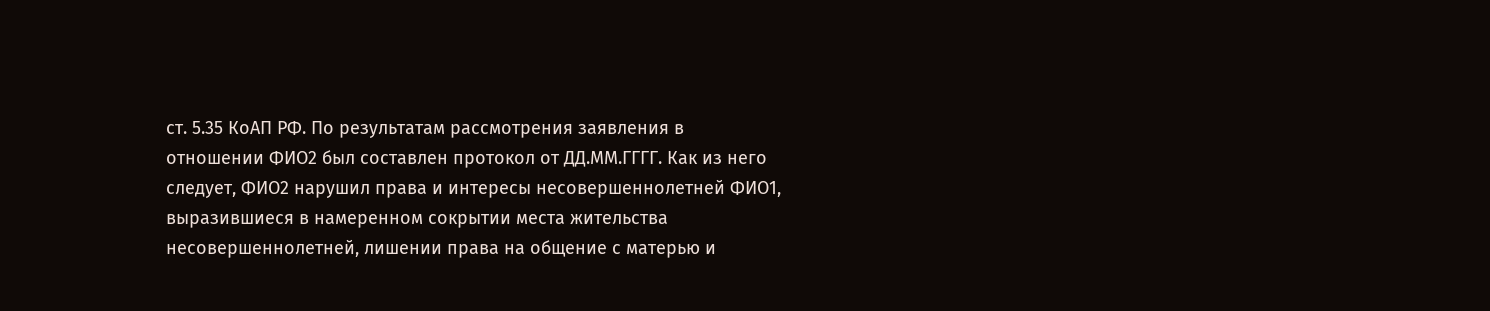ст. 5.35 КоАП РФ. По результатам рассмотрения заявления в отношении ФИО2 был составлен протокол от ДД.ММ.ГГГГ. Как из него следует, ФИО2 нарушил права и интересы несовершеннолетней ФИО1, выразившиеся в намеренном сокрытии места жительства несовершеннолетней, лишении права на общение с матерью и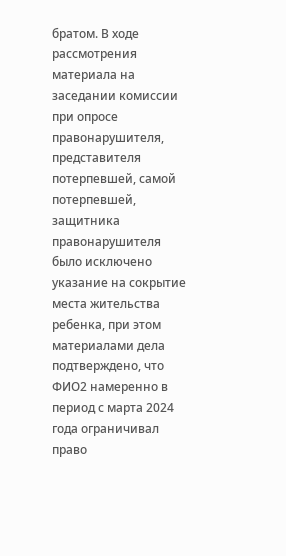братом. В ходе рассмотрения материала на заседании комиссии при опросе правонарушителя, представителя потерпевшей, самой потерпевшей, защитника правонарушителя было исключено указание на сокрытие места жительства ребенка, при этом материалами дела подтверждено, что ФИО2 намеренно в период с марта 2024 года ограничивал право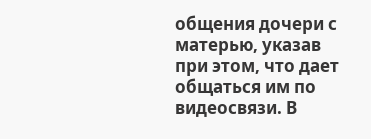общения дочери с матерью, указав при этом, что дает общаться им по видеосвязи. В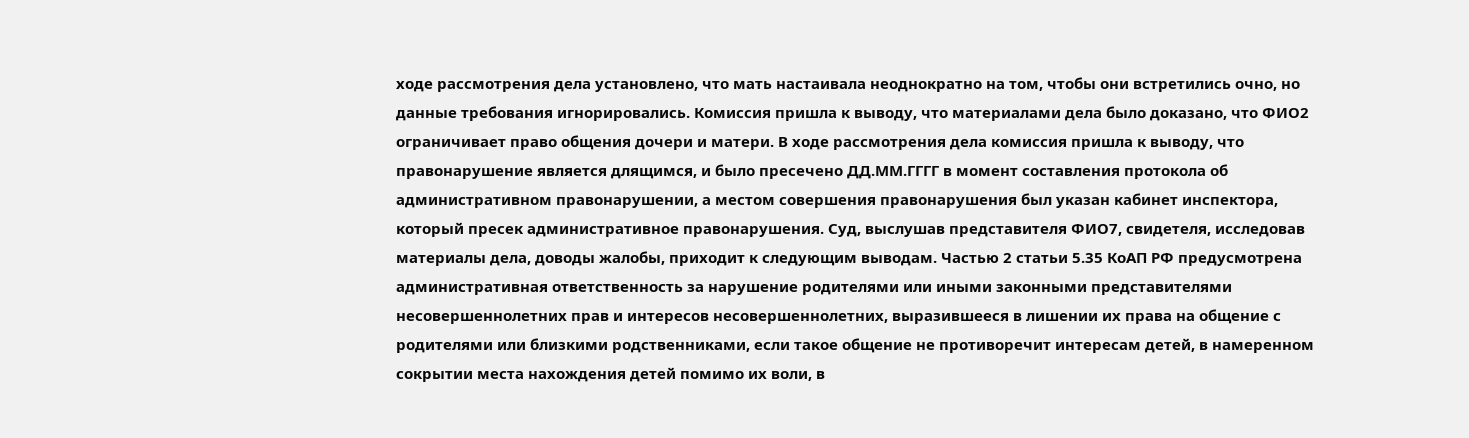ходе рассмотрения дела установлено, что мать настаивала неоднократно на том, чтобы они встретились очно, но данные требования игнорировались. Комиссия пришла к выводу, что материалами дела было доказано, что ФИО2 ограничивает право общения дочери и матери. В ходе рассмотрения дела комиссия пришла к выводу, что правонарушение является длящимся, и было пресечено ДД.ММ.ГГГГ в момент составления протокола об административном правонарушении, а местом совершения правонарушения был указан кабинет инспектора, который пресек административное правонарушения. Суд, выслушав представителя ФИО7, свидетеля, исследовав материалы дела, доводы жалобы, приходит к следующим выводам. Частью 2 статьи 5.35 КоАП РФ предусмотрена административная ответственность за нарушение родителями или иными законными представителями несовершеннолетних прав и интересов несовершеннолетних, выразившееся в лишении их права на общение с родителями или близкими родственниками, если такое общение не противоречит интересам детей, в намеренном сокрытии места нахождения детей помимо их воли, в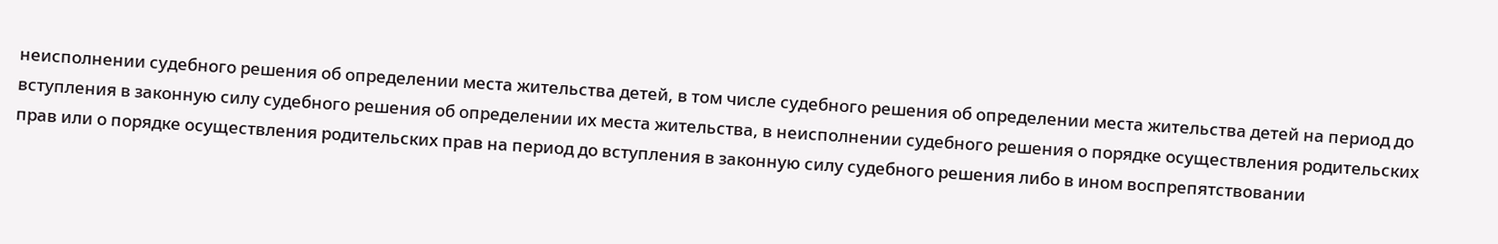неисполнении судебного решения об определении места жительства детей, в том числе судебного решения об определении места жительства детей на период до вступления в законную силу судебного решения об определении их места жительства, в неисполнении судебного решения о порядке осуществления родительских прав или о порядке осуществления родительских прав на период до вступления в законную силу судебного решения либо в ином воспрепятствовании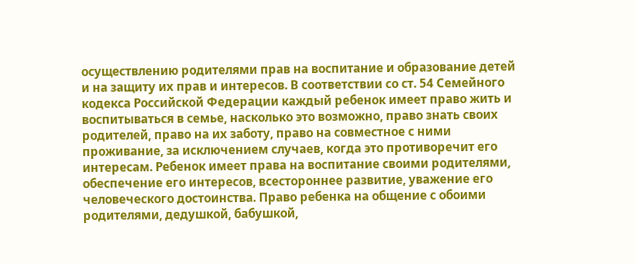осуществлению родителями прав на воспитание и образование детей и на защиту их прав и интересов. В соответствии со ст. 54 Семейного кодекса Российской Федерации каждый ребенок имеет право жить и воспитываться в семье, насколько это возможно, право знать своих родителей, право на их заботу, право на совместное с ними проживание, за исключением случаев, когда это противоречит его интересам. Ребенок имеет права на воспитание своими родителями, обеспечение его интересов, всестороннее развитие, уважение его человеческого достоинства. Право ребенка на общение с обоими родителями, дедушкой, бабушкой,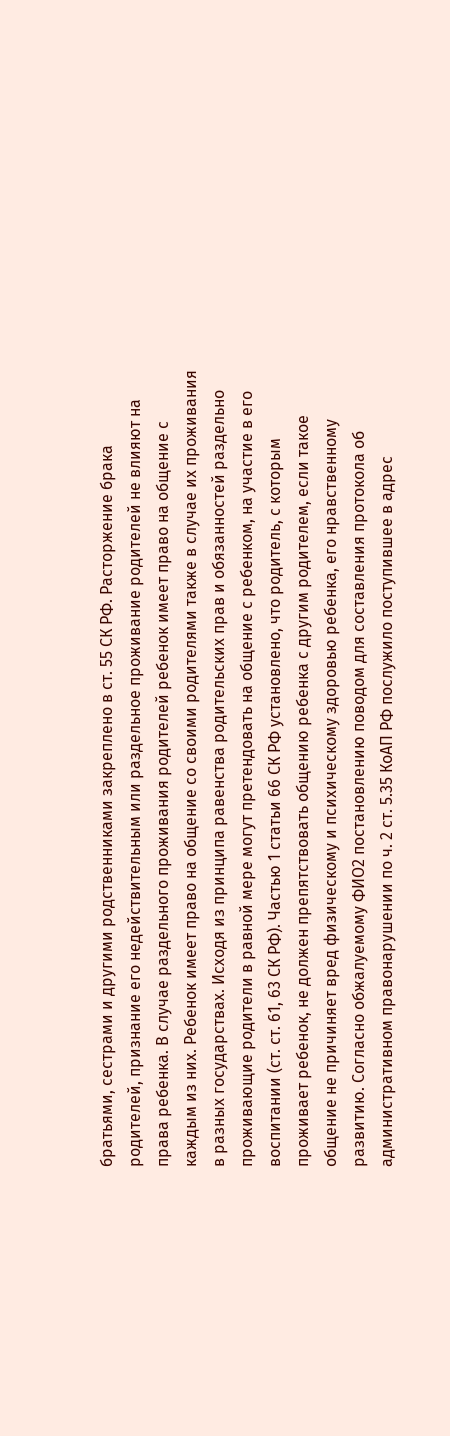братьями, сестрами и другими родственниками закреплено в ст. 55 СК РФ. Расторжение брака родителей, признание его недействительным или раздельное проживание родителей не влияют на права ребенка. В случае раздельного проживания родителей ребенок имеет право на общение с каждым из них. Ребенок имеет право на общение со своими родителями также в случае их проживания в разных государствах. Исходя из принципа равенства родительских прав и обязанностей раздельно проживающие родители в равной мере могут претендовать на общение с ребенком, на участие в его воспитании (ст. ст. 61, 63 СК РФ). Частью 1 статьи 66 СК РФ установлено, что родитель, с которым проживает ребенок, не должен препятствовать общению ребенка с другим родителем, если такое общение не причиняет вред физическому и психическому здоровью ребенка, его нравственному развитию. Согласно обжалуемому ФИО2 постановлению поводом для составления протокола об административном правонарушении по ч. 2 ст. 5.35 КоАП РФ послужило поступившее в адрес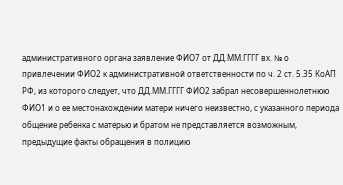административного органа заявление ФИО7 от ДД.ММ.ГГГГ вх. № о привлечении ФИО2 к административной ответственности по ч. 2 ст. 5.35 КоАП РФ, из которого следует, что ДД.ММ.ГГГГ ФИО2 забрал несовершеннолетнюю ФИО1 и о ее местонахождении матери ничего неизвестно, с указанного периода общение ребенка с матерью и братом не представляется возможным, предыдущие факты обращения в полицию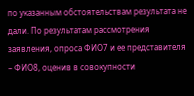по указанным обстоятельствам результата не дали. По результатам рассмотрения заявления, опроса ФИО7 и ее представителя – ФИО8, оценив в совокупности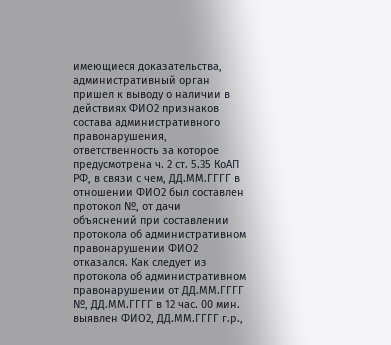имеющиеся доказательства, административный орган пришел к выводу о наличии в действиях ФИО2 признаков состава административного правонарушения, ответственность за которое предусмотрена ч. 2 ст. 5.35 КоАП РФ, в связи с чем, ДД.ММ.ГГГГ в отношении ФИО2 был составлен протокол №, от дачи объяснений при составлении протокола об административном правонарушении ФИО2 отказался. Как следует из протокола об административном правонарушении от ДД.ММ.ГГГГ №, ДД.ММ.ГГГГ в 12 час. 00 мин. выявлен ФИО2, ДД.ММ.ГГГГ г.р.,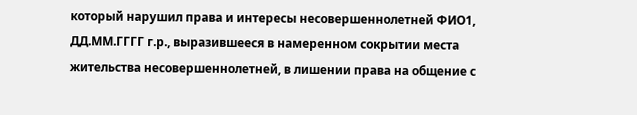который нарушил права и интересы несовершеннолетней ФИО1, ДД.ММ.ГГГГ г.р., выразившееся в намеренном сокрытии места жительства несовершеннолетней, в лишении права на общение с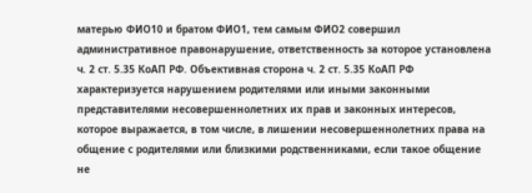матерью ФИО10 и братом ФИО1, тем самым ФИО2 совершил административное правонарушение, ответственность за которое установлена ч. 2 ст. 5.35 КоАП РФ. Объективная сторона ч. 2 ст. 5.35 КоАП РФ характеризуется нарушением родителями или иными законными представителями несовершеннолетних их прав и законных интересов, которое выражается, в том числе, в лишении несовершеннолетних права на общение с родителями или близкими родственниками, если такое общение не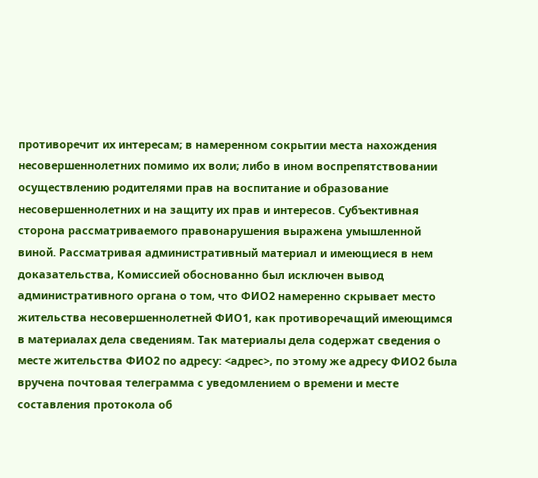противоречит их интересам; в намеренном сокрытии места нахождения несовершеннолетних помимо их воли; либо в ином воспрепятствовании осуществлению родителями прав на воспитание и образование несовершеннолетних и на защиту их прав и интересов. Субъективная сторона рассматриваемого правонарушения выражена умышленной виной. Рассматривая административный материал и имеющиеся в нем доказательства, Комиссией обоснованно был исключен вывод административного органа о том, что ФИО2 намеренно скрывает место жительства несовершеннолетней ФИО1, как противоречащий имеющимся в материалах дела сведениям. Так материалы дела содержат сведения о месте жительства ФИО2 по адресу: <адрес>, по этому же адресу ФИО2 была вручена почтовая телеграмма с уведомлением о времени и месте составления протокола об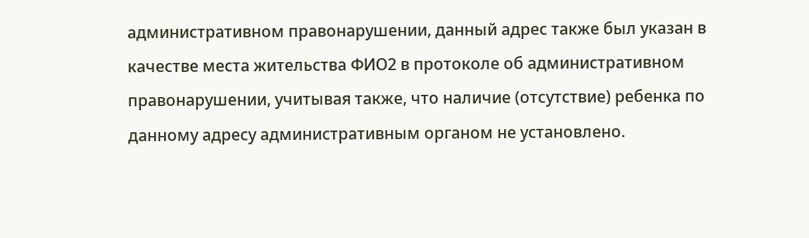административном правонарушении, данный адрес также был указан в качестве места жительства ФИО2 в протоколе об административном правонарушении, учитывая также, что наличие (отсутствие) ребенка по данному адресу административным органом не установлено.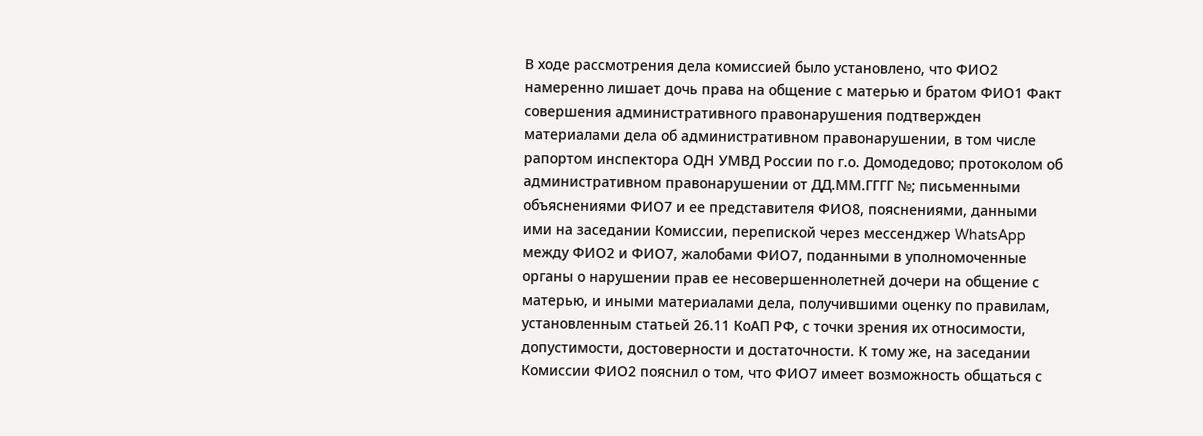В ходе рассмотрения дела комиссией было установлено, что ФИО2 намеренно лишает дочь права на общение с матерью и братом ФИО1 Факт совершения административного правонарушения подтвержден материалами дела об административном правонарушении, в том числе рапортом инспектора ОДН УМВД России по г.о. Домодедово; протоколом об административном правонарушении от ДД.ММ.ГГГГ №; письменными объяснениями ФИО7 и ее представителя ФИО8, пояснениями, данными ими на заседании Комиссии, перепиской через мессенджер WhatsApp между ФИО2 и ФИО7, жалобами ФИО7, поданными в уполномоченные органы о нарушении прав ее несовершеннолетней дочери на общение с матерью, и иными материалами дела, получившими оценку по правилам, установленным статьей 26.11 КоАП РФ, с точки зрения их относимости, допустимости, достоверности и достаточности. К тому же, на заседании Комиссии ФИО2 пояснил о том, что ФИО7 имеет возможность общаться с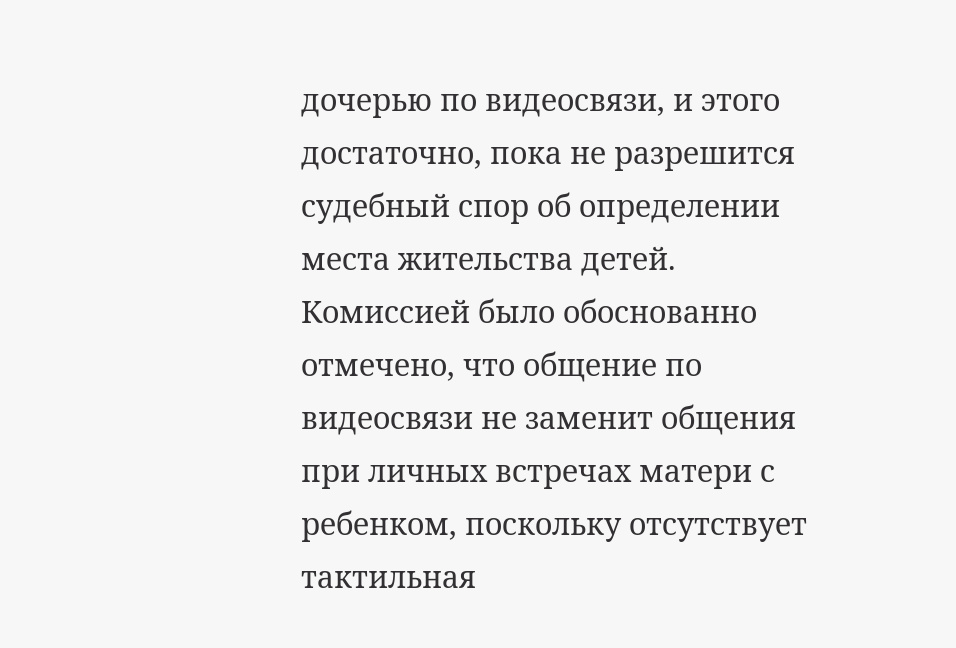дочерью по видеосвязи, и этого достаточно, пока не разрешится судебный спор об определении места жительства детей. Комиссией было обоснованно отмечено, что общение по видеосвязи не заменит общения при личных встречах матери с ребенком, поскольку отсутствует тактильная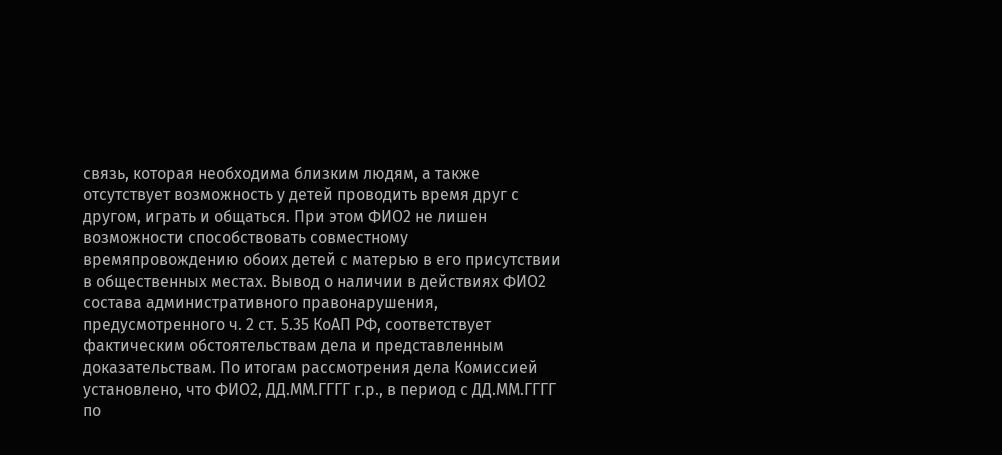связь, которая необходима близким людям, а также отсутствует возможность у детей проводить время друг с другом, играть и общаться. При этом ФИО2 не лишен возможности способствовать совместному времяпровождению обоих детей с матерью в его присутствии в общественных местах. Вывод о наличии в действиях ФИО2 состава административного правонарушения, предусмотренного ч. 2 ст. 5.35 КоАП РФ, соответствует фактическим обстоятельствам дела и представленным доказательствам. По итогам рассмотрения дела Комиссией установлено, что ФИО2, ДД.ММ.ГГГГ г.р., в период с ДД.ММ.ГГГГ по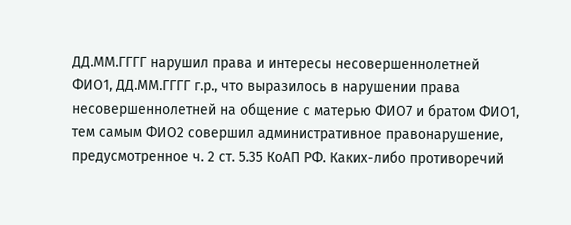ДД.ММ.ГГГГ нарушил права и интересы несовершеннолетней ФИО1, ДД.ММ.ГГГГ г.р., что выразилось в нарушении права несовершеннолетней на общение с матерью ФИО7 и братом ФИО1, тем самым ФИО2 совершил административное правонарушение, предусмотренное ч. 2 ст. 5.35 КоАП РФ. Каких-либо противоречий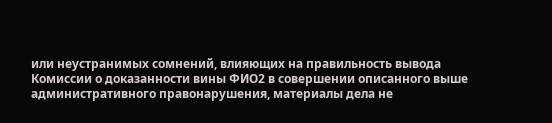или неустранимых сомнений, влияющих на правильность вывода Комиссии о доказанности вины ФИО2 в совершении описанного выше административного правонарушения, материалы дела не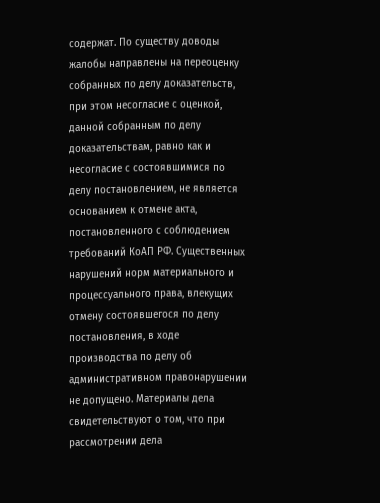содержат. По существу доводы жалобы направлены на переоценку собранных по делу доказательств, при этом несогласие с оценкой, данной собранным по делу доказательствам, равно как и несогласие с состоявшимися по делу постановлением, не является основанием к отмене акта, постановленного с соблюдением требований КоАП РФ. Существенных нарушений норм материального и процессуального права, влекущих отмену состоявшегося по делу постановления, в ходе производства по делу об административном правонарушении не допущено. Материалы дела свидетельствуют о том, что при рассмотрении дела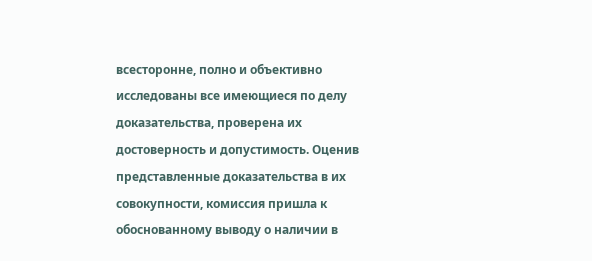всесторонне, полно и объективно исследованы все имеющиеся по делу доказательства, проверена их достоверность и допустимость. Оценив представленные доказательства в их совокупности, комиссия пришла к обоснованному выводу о наличии в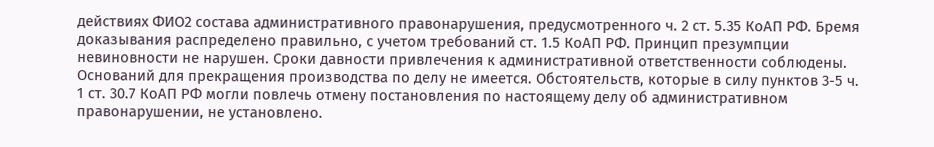действиях ФИО2 состава административного правонарушения, предусмотренного ч. 2 ст. 5.35 КоАП РФ. Бремя доказывания распределено правильно, с учетом требований ст. 1.5 КоАП РФ. Принцип презумпции невиновности не нарушен. Сроки давности привлечения к административной ответственности соблюдены. Оснований для прекращения производства по делу не имеется. Обстоятельств, которые в силу пунктов 3-5 ч. 1 ст. 30.7 КоАП РФ могли повлечь отмену постановления по настоящему делу об административном правонарушении, не установлено.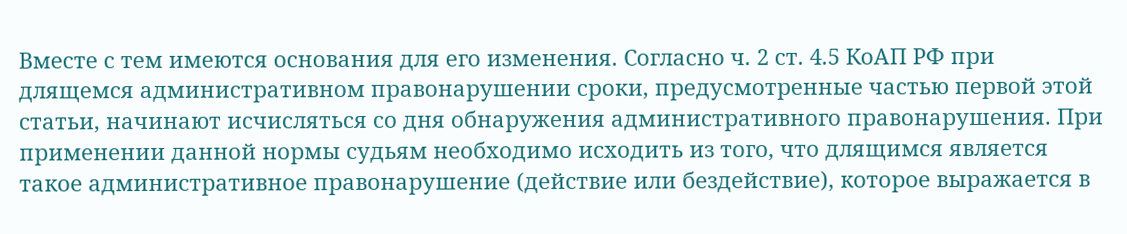Вместе с тем имеются основания для его изменения. Согласно ч. 2 ст. 4.5 КоАП РФ при длящемся административном правонарушении сроки, предусмотренные частью первой этой статьи, начинают исчисляться со дня обнаружения административного правонарушения. При применении данной нормы судьям необходимо исходить из того, что длящимся является такое административное правонарушение (действие или бездействие), которое выражается в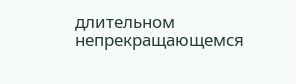длительном непрекращающемся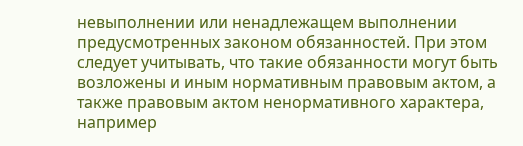невыполнении или ненадлежащем выполнении предусмотренных законом обязанностей. При этом следует учитывать, что такие обязанности могут быть возложены и иным нормативным правовым актом, а также правовым актом ненормативного характера, например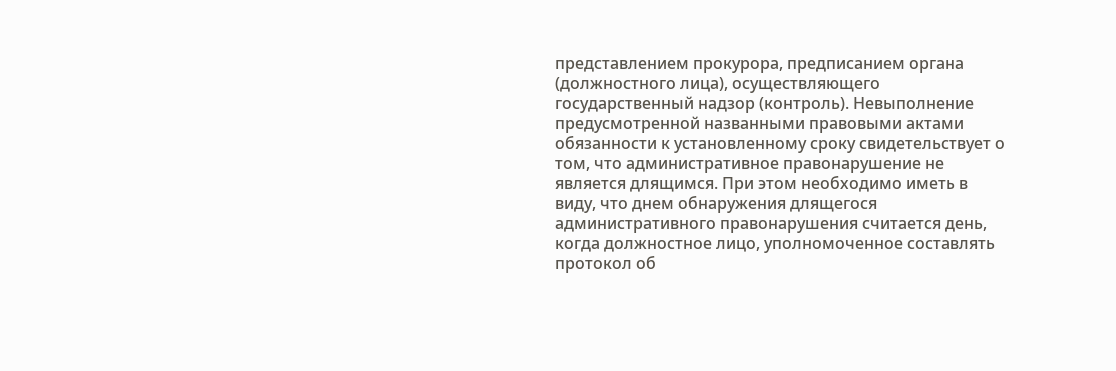представлением прокурора, предписанием органа (должностного лица), осуществляющего государственный надзор (контроль). Невыполнение предусмотренной названными правовыми актами обязанности к установленному сроку свидетельствует о том, что административное правонарушение не является длящимся. При этом необходимо иметь в виду, что днем обнаружения длящегося административного правонарушения считается день, когда должностное лицо, уполномоченное составлять протокол об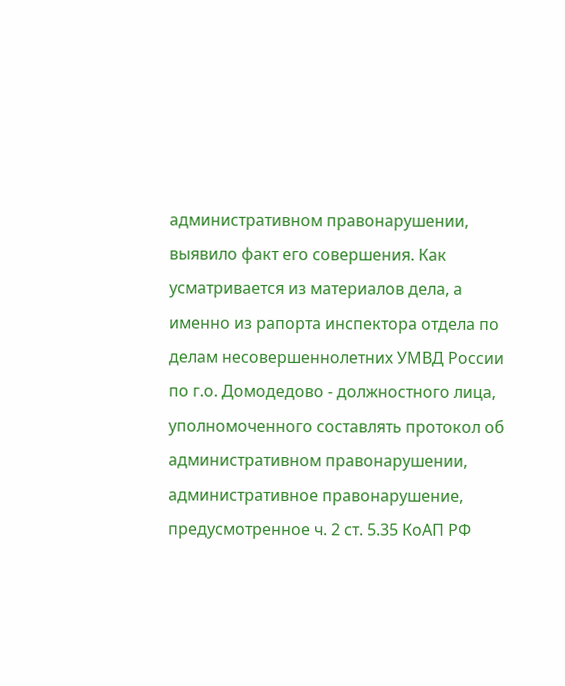административном правонарушении, выявило факт его совершения. Как усматривается из материалов дела, а именно из рапорта инспектора отдела по делам несовершеннолетних УМВД России по г.о. Домодедово - должностного лица, уполномоченного составлять протокол об административном правонарушении, административное правонарушение, предусмотренное ч. 2 ст. 5.35 КоАП РФ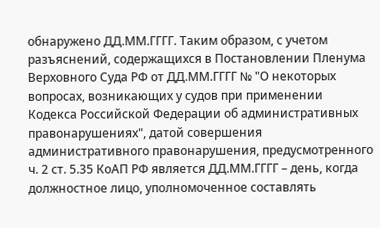обнаружено ДД.ММ.ГГГГ. Таким образом, с учетом разъяснений, содержащихся в Постановлении Пленума Верховного Суда РФ от ДД.ММ.ГГГГ № "О некоторых вопросах, возникающих у судов при применении Кодекса Российской Федерации об административных правонарушениях", датой совершения административного правонарушения, предусмотренного ч. 2 ст. 5.35 КоАП РФ является ДД.ММ.ГГГГ – день, когда должностное лицо, уполномоченное составлять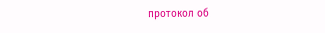протокол об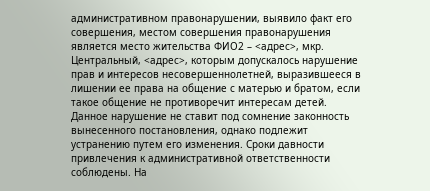административном правонарушении, выявило факт его совершения, местом совершения правонарушения является место жительства ФИО2 – <адрес>, мкр. Центральный, <адрес>, которым допускалось нарушение прав и интересов несовершеннолетней, выразившееся в лишении ее права на общение с матерью и братом, если такое общение не противоречит интересам детей. Данное нарушение не ставит под сомнение законность вынесенного постановления, однако подлежит устранению путем его изменения. Сроки давности привлечения к административной ответственности соблюдены. На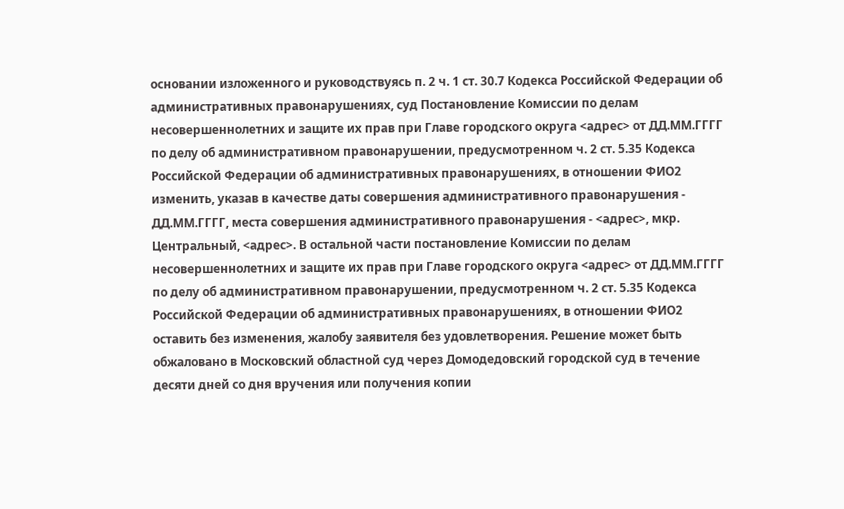основании изложенного и руководствуясь п. 2 ч. 1 ст. 30.7 Кодекса Российской Федерации об административных правонарушениях, суд Постановление Комиссии по делам несовершеннолетних и защите их прав при Главе городского округа <адрес> от ДД.ММ.ГГГГ по делу об административном правонарушении, предусмотренном ч. 2 ст. 5.35 Кодекса Российской Федерации об административных правонарушениях, в отношении ФИО2 изменить, указав в качестве даты совершения административного правонарушения - ДД.ММ.ГГГГ, места совершения административного правонарушения - <адрес>, мкр. Центральный, <адрес>. В остальной части постановление Комиссии по делам несовершеннолетних и защите их прав при Главе городского округа <адрес> от ДД.ММ.ГГГГ по делу об административном правонарушении, предусмотренном ч. 2 ст. 5.35 Кодекса Российской Федерации об административных правонарушениях, в отношении ФИО2 оставить без изменения, жалобу заявителя без удовлетворения. Решение может быть обжаловано в Московский областной суд через Домодедовский городской суд в течение десяти дней со дня вручения или получения копии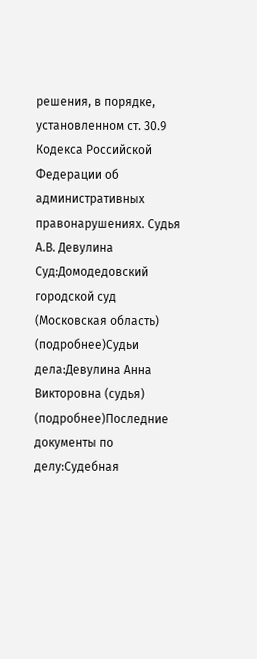решения, в порядке, установленном ст. 30.9 Кодекса Российской Федерации об административных правонарушениях. Судья А.В. Девулина Суд:Домодедовский городской суд (Московская область) (подробнее)Судьи дела:Девулина Анна Викторовна (судья) (подробнее)Последние документы по делу:Судебная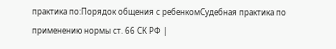практика по:Порядок общения с ребенкомСудебная практика по применению нормы ст. 66 СК РФ |